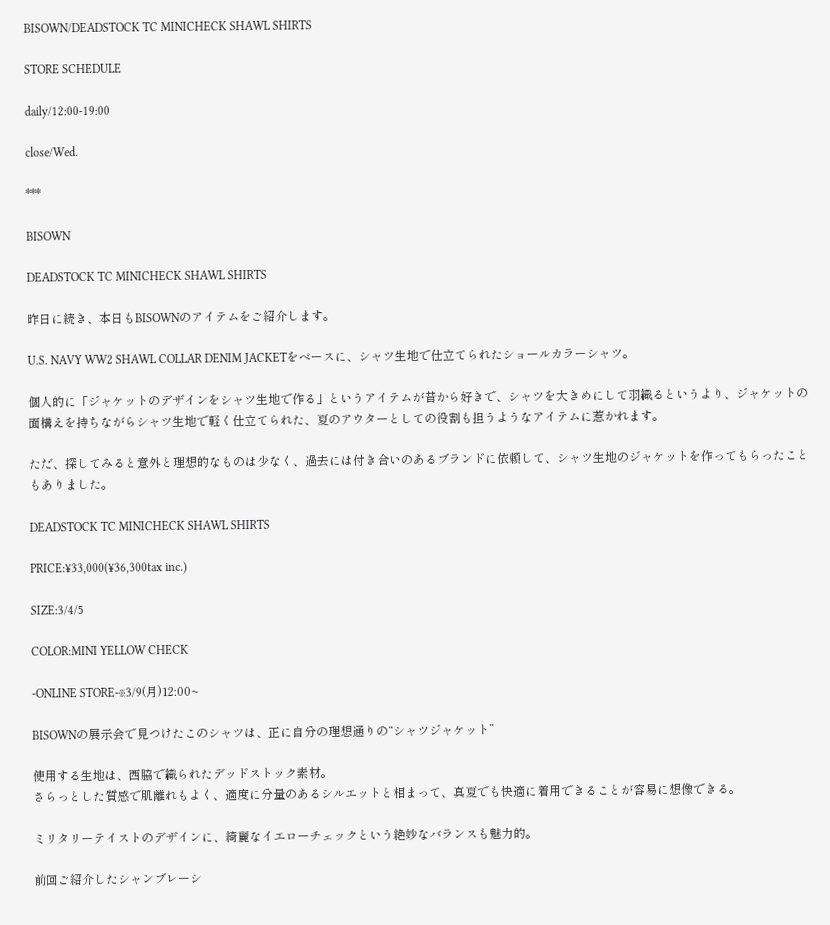BISOWN/DEADSTOCK TC MINICHECK SHAWL SHIRTS

STORE SCHEDULE

daily/12:00-19:00

close/Wed.

***

BISOWN

DEADSTOCK TC MINICHECK SHAWL SHIRTS

昨日に続き、本日もBISOWNのアイテムをご紹介します。

U.S. NAVY WW2 SHAWL COLLAR DENIM JACKETをベースに、シャツ生地で仕立てられたショールカラーシャツ。

個人的に「ジャケットのデザインをシャツ生地で作る」というアイテムが昔から好きで、シャツを大きめにして羽織るというより、ジャケットの面構えを持ちながらシャツ生地で軽く仕立てられた、夏のアウターとしての役割も担うようなアイテムに惹かれます。

ただ、探してみると意外と理想的なものは少なく、過去には付き合いのあるブランドに依頼して、シャツ生地のジャケットを作ってもらったこともありました。

DEADSTOCK TC MINICHECK SHAWL SHIRTS

PRICE:¥33,000(¥36,300tax inc.)

SIZE:3/4/5

COLOR:MINI YELLOW CHECK

-ONLINE STORE-※3/9(月)12:00~

BISOWNの展示会で見つけたこのシャツは、正に自分の理想通りの“シャツジャケット”

使用する生地は、西脇で織られたデッドストック素材。
さらっとした質感で肌離れもよく、適度に分量のあるシルエットと相まって、真夏でも快適に着用できることが容易に想像できる。

ミリタリーテイストのデザインに、綺麗なイエローチェックという絶妙なバランスも魅力的。

前回ご紹介したシャンブレーシ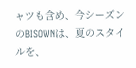ャツも含め、今シーズンのBISOWNは、夏のスタイルを、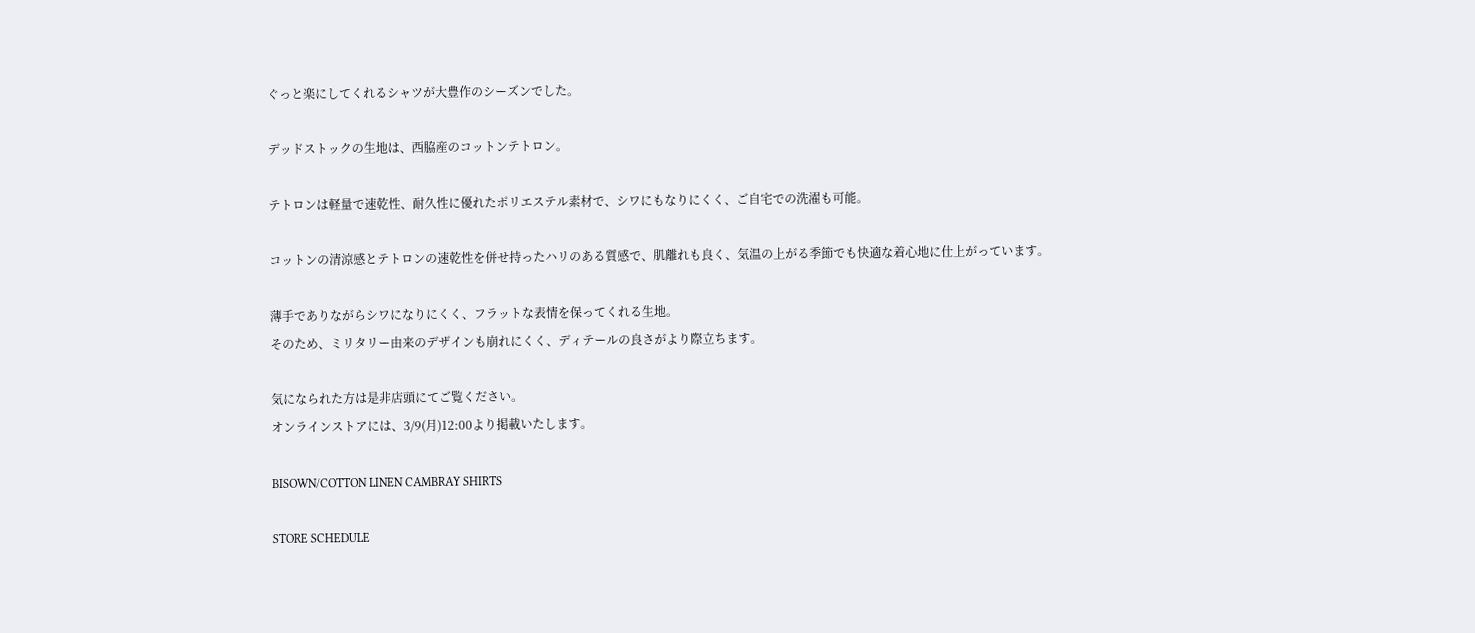ぐっと楽にしてくれるシャツが大豊作のシーズンでした。

デッドストックの生地は、西脇産のコットンテトロン。

テトロンは軽量で速乾性、耐久性に優れたポリエステル素材で、シワにもなりにくく、ご自宅での洗濯も可能。

コットンの清涼感とテトロンの速乾性を併せ持ったハリのある質感で、肌離れも良く、気温の上がる季節でも快適な着心地に仕上がっています。

薄手でありながらシワになりにくく、フラットな表情を保ってくれる生地。
そのため、ミリタリー由来のデザインも崩れにくく、ディテールの良さがより際立ちます。

気になられた方は是非店頭にてご覧ください。
オンラインストアには、3/9(月)12:00より掲載いたします。

BISOWN/COTTON LINEN CAMBRAY SHIRTS

STORE SCHEDULE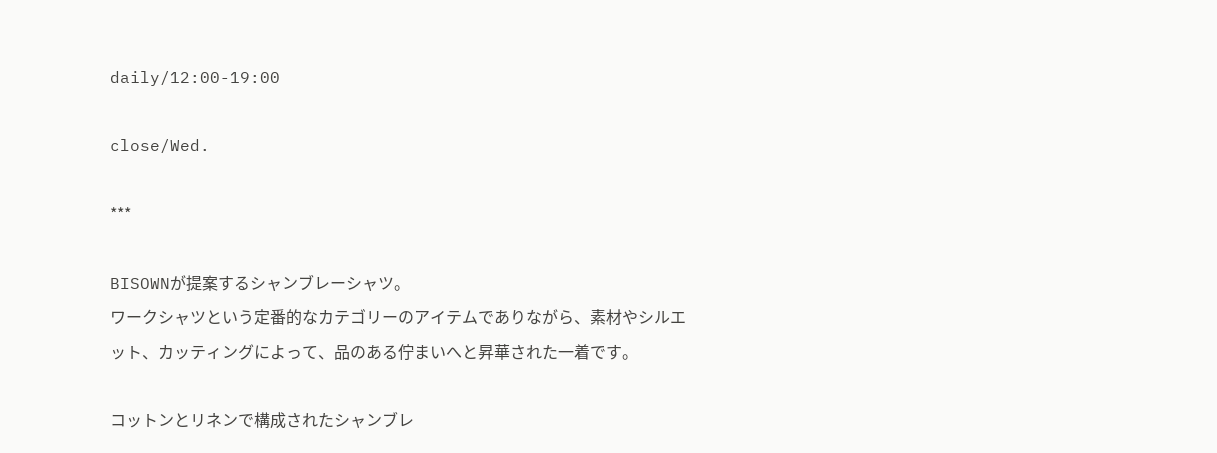daily/12:00-19:00

close/Wed.

***

BISOWNが提案するシャンブレーシャツ。
ワークシャツという定番的なカテゴリーのアイテムでありながら、素材やシルエット、カッティングによって、品のある佇まいへと昇華された一着です。

コットンとリネンで構成されたシャンブレ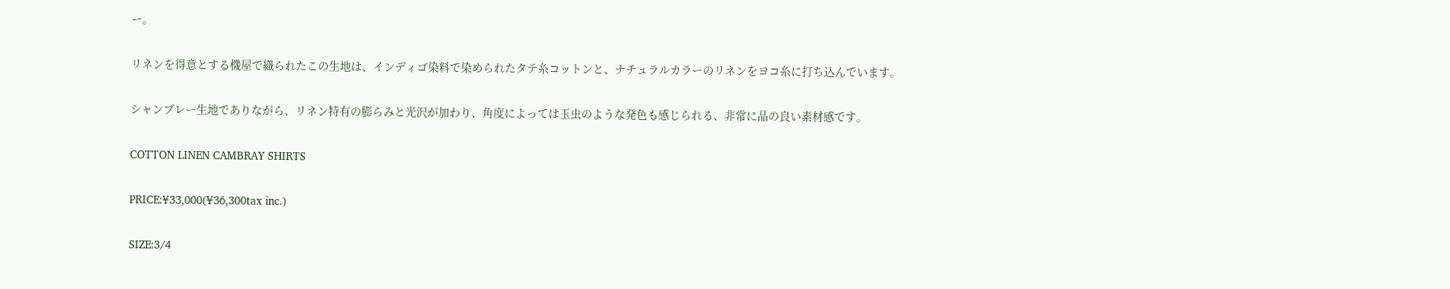ー。

リネンを得意とする機屋で織られたこの生地は、インディゴ染料で染められたタテ糸コットンと、ナチュラルカラーのリネンをヨコ糸に打ち込んでいます。

シャンブレー生地でありながら、リネン特有の膨らみと光沢が加わり、角度によっては玉虫のような発色も感じられる、非常に品の良い素材感です。

COTTON LINEN CAMBRAY SHIRTS

PRICE:¥33,000(¥36,300tax inc.)

SIZE:3/4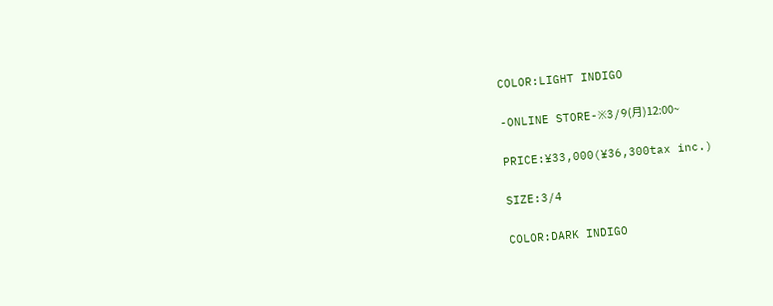COLOR:LIGHT INDIGO

-ONLINE STORE-※3/9(月)12:00~

PRICE:¥33,000(¥36,300tax inc.)

SIZE:3/4

COLOR:DARK INDIGO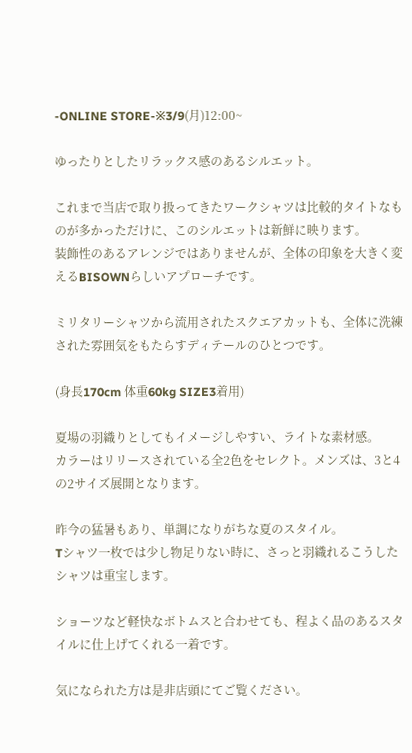-ONLINE STORE-※3/9(月)12:00~

ゆったりとしたリラックス感のあるシルエット。

これまで当店で取り扱ってきたワークシャツは比較的タイトなものが多かっただけに、このシルエットは新鮮に映ります。
装飾性のあるアレンジではありませんが、全体の印象を大きく変えるBISOWNらしいアプローチです。

ミリタリーシャツから流用されたスクエアカットも、全体に洗練された雰囲気をもたらすディテールのひとつです。

(身長170cm 体重60kg SIZE3着用)

夏場の羽織りとしてもイメージしやすい、ライトな素材感。
カラーはリリースされている全2色をセレクト。メンズは、3と4の2サイズ展開となります。

昨今の猛暑もあり、単調になりがちな夏のスタイル。
Tシャツ一枚では少し物足りない時に、さっと羽織れるこうしたシャツは重宝します。

ショーツなど軽快なボトムスと合わせても、程よく品のあるスタイルに仕上げてくれる一着です。

気になられた方は是非店頭にてご覧ください。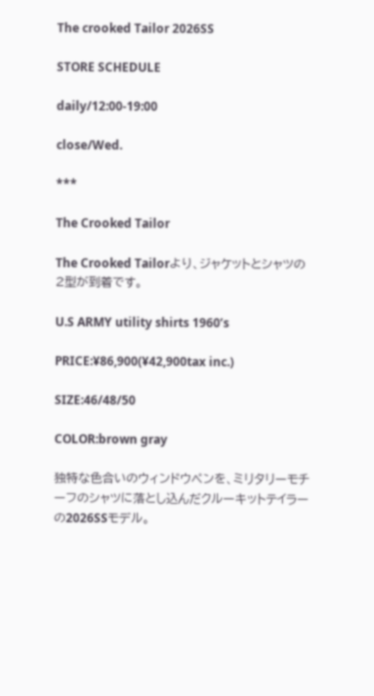The crooked Tailor 2026SS

STORE SCHEDULE

daily/12:00-19:00

close/Wed.

***

The Crooked Tailor

The Crooked Tailorより、ジャケットとシャツの2型が到着です。

U.S ARMY utility shirts 1960’s

PRICE:¥86,900(¥42,900tax inc.)

SIZE:46/48/50

COLOR:brown gray

独特な色合いのウィンドウペンを、ミリタリーモチーフのシャツに落とし込んだクルーキットテイラーの2026SSモデル。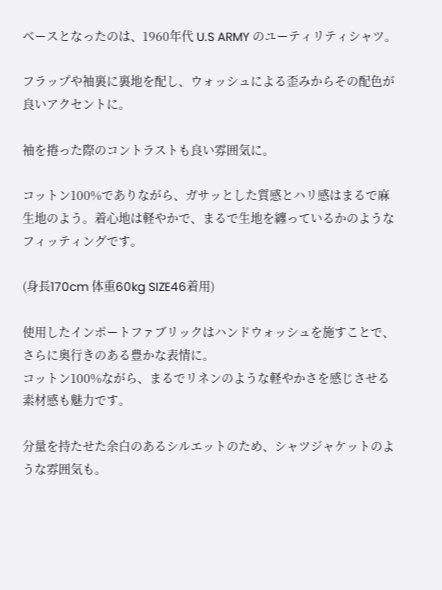ベースとなったのは、1960年代 U.S ARMY のユーティリティシャツ。

フラップや袖裏に裏地を配し、ウォッシュによる歪みからその配色が良いアクセントに。

袖を捲った際のコントラストも良い雰囲気に。

コットン100%でありながら、ガサッとした質感とハリ感はまるで麻生地のよう。着心地は軽やかで、まるで生地を纏っているかのようなフィッティングです。

(身長170cm 体重60kg SIZE46着用)

使用したインポートファブリックはハンドウォッシュを施すことで、さらに奥行きのある豊かな表情に。
コットン100%ながら、まるでリネンのような軽やかさを感じさせる素材感も魅力です。

分量を持たせた余白のあるシルエットのため、シャツジャケットのような雰囲気も。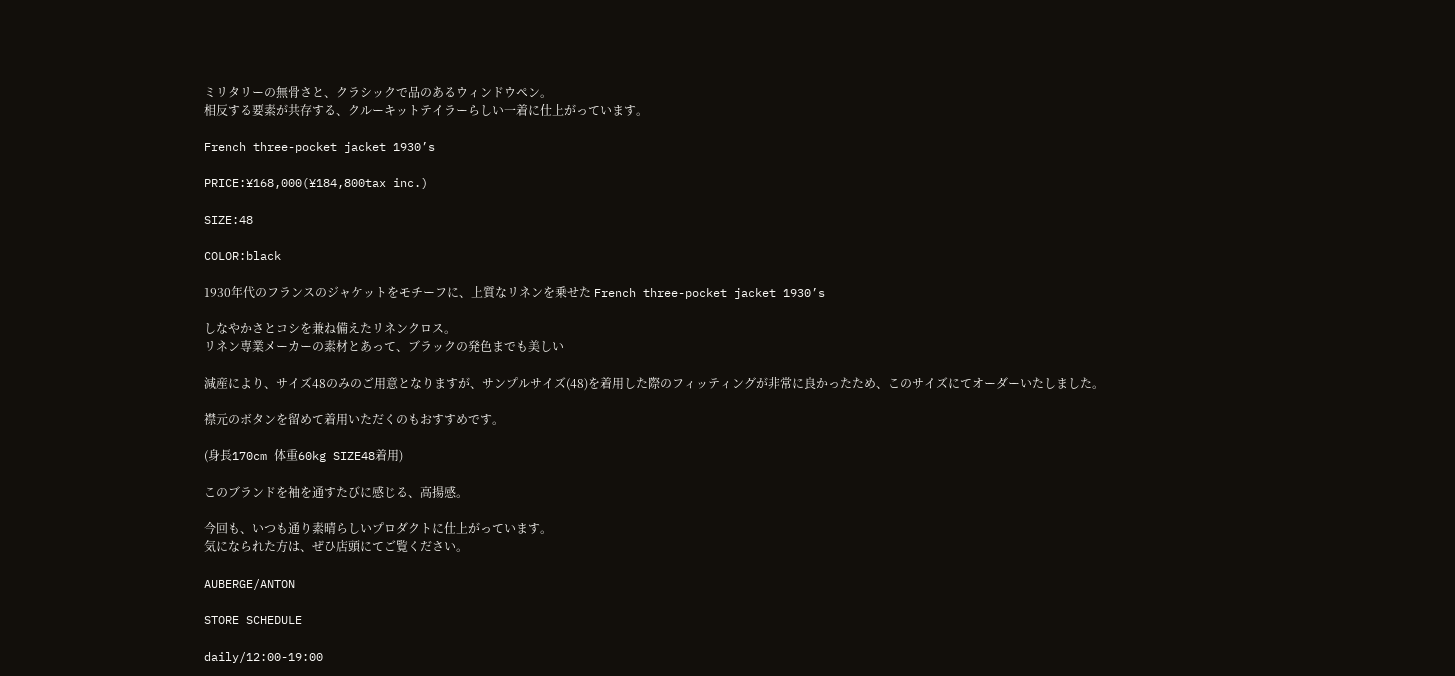ミリタリーの無骨さと、クラシックで品のあるウィンドウペン。
相反する要素が共存する、クルーキットテイラーらしい一着に仕上がっています。

French three-pocket jacket 1930’s

PRICE:¥168,000(¥184,800tax inc.)

SIZE:48

COLOR:black

1930年代のフランスのジャケットをモチーフに、上質なリネンを乗せた French three-pocket jacket 1930’s

しなやかさとコシを兼ね備えたリネンクロス。
リネン専業メーカーの素材とあって、ブラックの発色までも美しい

減産により、サイズ48のみのご用意となりますが、サンプルサイズ(48)を着用した際のフィッティングが非常に良かったため、このサイズにてオーダーいたしました。

襟元のボタンを留めて着用いただくのもおすすめです。

(身長170cm 体重60kg SIZE48着用)

このブランドを袖を通すたびに感じる、高揚感。

今回も、いつも通り素晴らしいプロダクトに仕上がっています。
気になられた方は、ぜひ店頭にてご覧ください。

AUBERGE/ANTON

STORE SCHEDULE

daily/12:00-19:00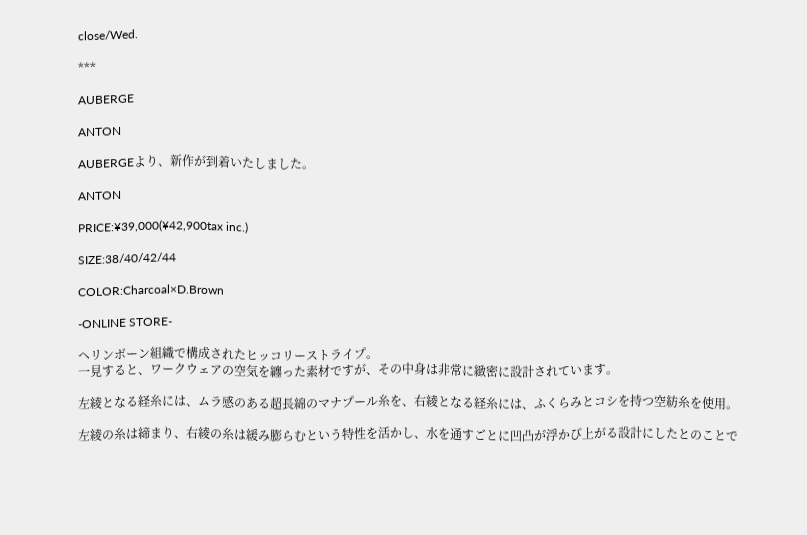close/Wed.

***

AUBERGE

ANTON

AUBERGEより、新作が到着いたしました。

ANTON

PRICE:¥39,000(¥42,900tax inc.)

SIZE:38/40/42/44

COLOR:Charcoal×D.Brown

-ONLINE STORE-

ヘリンボーン組織で構成されたヒッコリーストライプ。
一見すると、ワークウェアの空気を纏った素材ですが、その中身は非常に緻密に設計されています。

左綾となる経糸には、ムラ感のある超長綿のマナプール糸を、右綾となる経糸には、ふくらみとコシを持つ空紡糸を使用。

左綾の糸は締まり、右綾の糸は緩み膨らむという特性を活かし、水を通すごとに凹凸が浮かび上がる設計にしたとのことで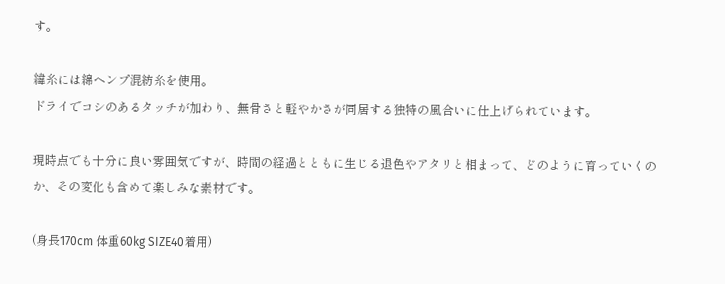す。

緯糸には綿ヘンプ混紡糸を使用。
ドライでコシのあるタッチが加わり、無骨さと軽やかさが同居する独特の風合いに仕上げられています。

現時点でも十分に良い雰囲気ですが、時間の経過とともに生じる退色やアタリと相まって、どのように育っていくのか、その変化も含めて楽しみな素材です。

(身長170cm 体重60kg SIZE40着用)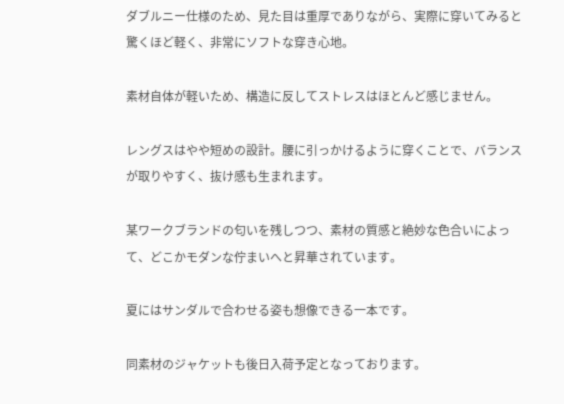ダブルニー仕様のため、見た目は重厚でありながら、実際に穿いてみると驚くほど軽く、非常にソフトな穿き心地。

素材自体が軽いため、構造に反してストレスはほとんど感じません。

レングスはやや短めの設計。腰に引っかけるように穿くことで、バランスが取りやすく、抜け感も生まれます。

某ワークブランドの匂いを残しつつ、素材の質感と絶妙な色合いによって、どこかモダンな佇まいへと昇華されています。

夏にはサンダルで合わせる姿も想像できる一本です。

同素材のジャケットも後日入荷予定となっております。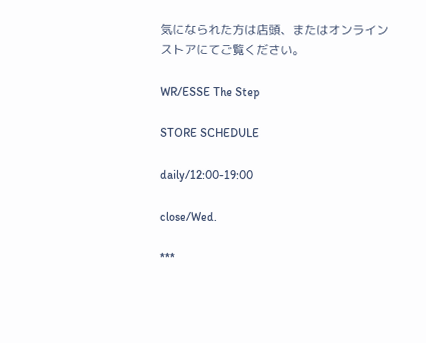気になられた方は店頭、またはオンラインストアにてご覧ください。

WR/ESSE The Step

STORE SCHEDULE

daily/12:00-19:00

close/Wed.

***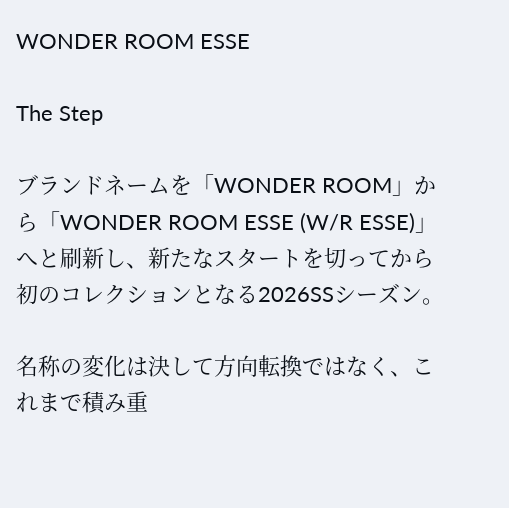WONDER ROOM ESSE

The Step

ブランドネームを「WONDER ROOM」から「WONDER ROOM ESSE (W/R ESSE)」へと刷新し、新たなスタートを切ってから初のコレクションとなる2026SSシーズン。

名称の変化は決して方向転換ではなく、これまで積み重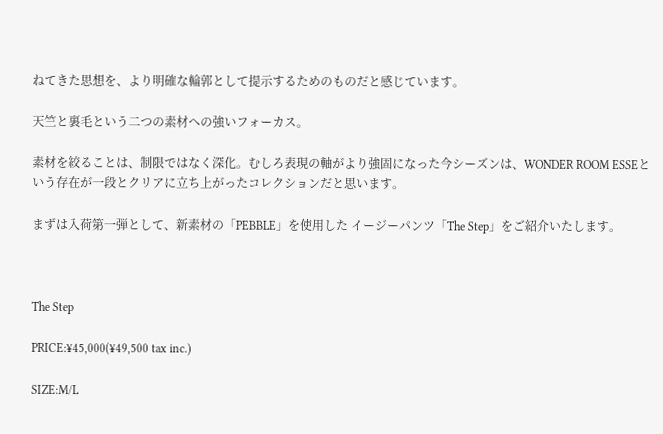ねてきた思想を、より明確な輪郭として提示するためのものだと感じています。

天竺と裏毛という二つの素材への強いフォーカス。

素材を絞ることは、制限ではなく深化。むしろ表現の軸がより強固になった今シーズンは、WONDER ROOM ESSEという存在が一段とクリアに立ち上がったコレクションだと思います。

まずは入荷第一弾として、新素材の「PEBBLE」を使用した イージーパンツ「The Step」をご紹介いたします。



The Step

PRICE:¥45,000(¥49,500 tax inc.)

SIZE:M/L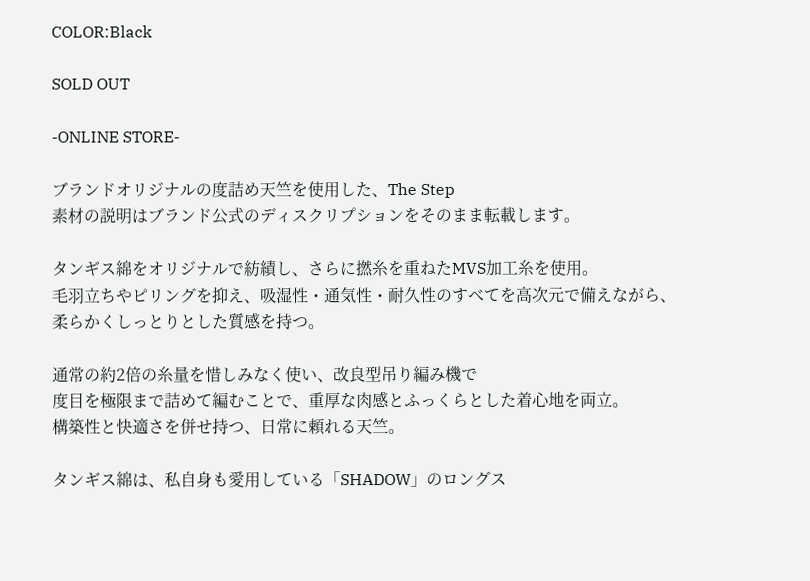COLOR:Black

SOLD OUT

-ONLINE STORE-

ブランドオリジナルの度詰め天竺を使用した、The Step
素材の説明はブランド公式のディスクリプションをそのまま転載します。

タンギス綿をオリジナルで紡績し、さらに撚糸を重ねたMVS加工糸を使用。
毛羽立ちやピリングを抑え、吸湿性・通気性・耐久性のすべてを高次元で備えながら、柔らかくしっとりとした質感を持つ。

通常の約2倍の糸量を惜しみなく使い、改良型吊り編み機で
度目を極限まで詰めて編むことで、重厚な肉感とふっくらとした着心地を両立。
構築性と快適さを併せ持つ、日常に頼れる天竺。

タンギス綿は、私自身も愛用している「SHADOW」のロングス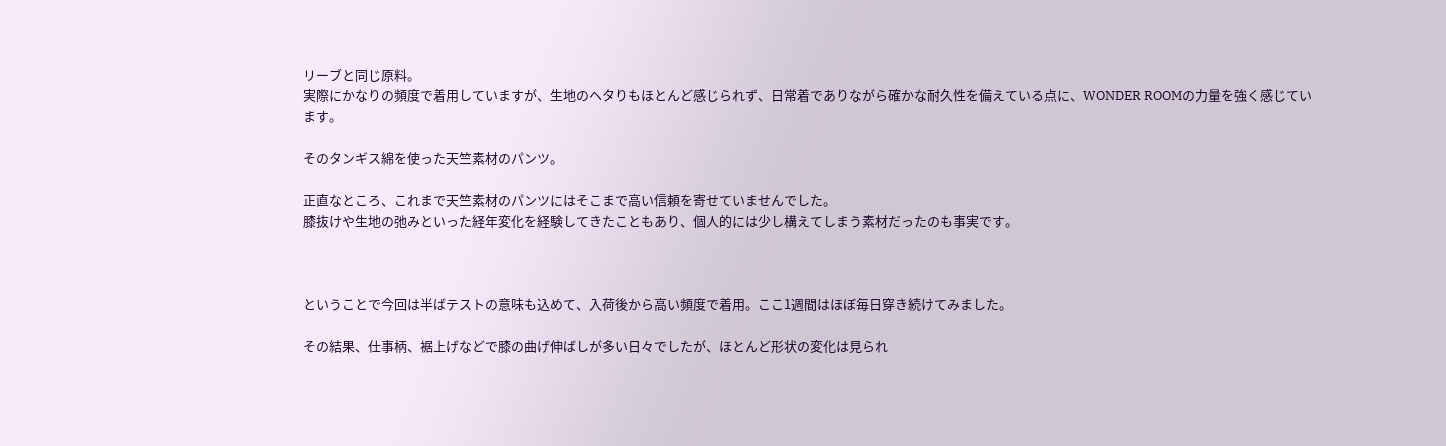リーブと同じ原料。
実際にかなりの頻度で着用していますが、生地のヘタりもほとんど感じられず、日常着でありながら確かな耐久性を備えている点に、WONDER ROOMの力量を強く感じています。

そのタンギス綿を使った天竺素材のパンツ。

正直なところ、これまで天竺素材のパンツにはそこまで高い信頼を寄せていませんでした。
膝抜けや生地の弛みといった経年変化を経験してきたこともあり、個人的には少し構えてしまう素材だったのも事実です。



ということで今回は半ばテストの意味も込めて、入荷後から高い頻度で着用。ここ1週間はほぼ毎日穿き続けてみました。

その結果、仕事柄、裾上げなどで膝の曲げ伸ばしが多い日々でしたが、ほとんど形状の変化は見られ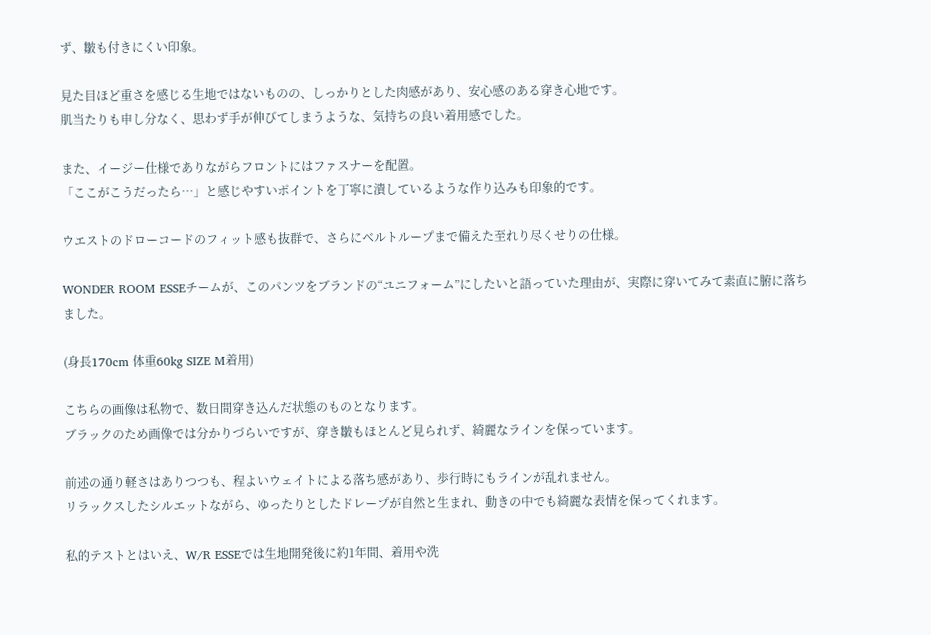ず、皺も付きにくい印象。

見た目ほど重さを感じる生地ではないものの、しっかりとした肉感があり、安心感のある穿き心地です。
肌当たりも申し分なく、思わず手が伸びてしまうような、気持ちの良い着用感でした。

また、イージー仕様でありながらフロントにはファスナーを配置。
「ここがこうだったら…」と感じやすいポイントを丁寧に潰しているような作り込みも印象的です。

ウエストのドローコードのフィット感も抜群で、さらにベルトループまで備えた至れり尽くせりの仕様。

WONDER ROOM ESSEチームが、このパンツをブランドの“ユニフォーム”にしたいと語っていた理由が、実際に穿いてみて素直に腑に落ちました。

(身長170cm 体重60kg SIZE M着用)

こちらの画像は私物で、数日間穿き込んだ状態のものとなります。
ブラックのため画像では分かりづらいですが、穿き皺もほとんど見られず、綺麗なラインを保っています。

前述の通り軽さはありつつも、程よいウェイトによる落ち感があり、歩行時にもラインが乱れません。
リラックスしたシルエットながら、ゆったりとしたドレープが自然と生まれ、動きの中でも綺麗な表情を保ってくれます。

私的テストとはいえ、W/R ESSEでは生地開発後に約1年間、着用や洗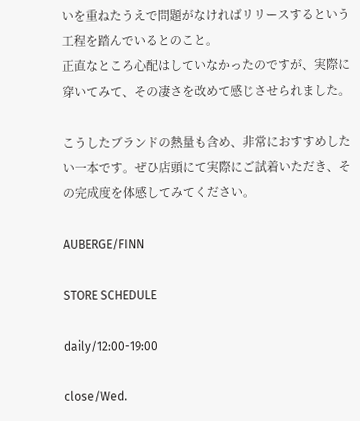いを重ねたうえで問題がなければリリースするという工程を踏んでいるとのこと。
正直なところ心配はしていなかったのですが、実際に穿いてみて、その凄さを改めて感じさせられました。

こうしたブランドの熱量も含め、非常におすすめしたい一本です。ぜひ店頭にて実際にご試着いただき、その完成度を体感してみてください。

AUBERGE/FINN

STORE SCHEDULE

daily/12:00-19:00

close/Wed.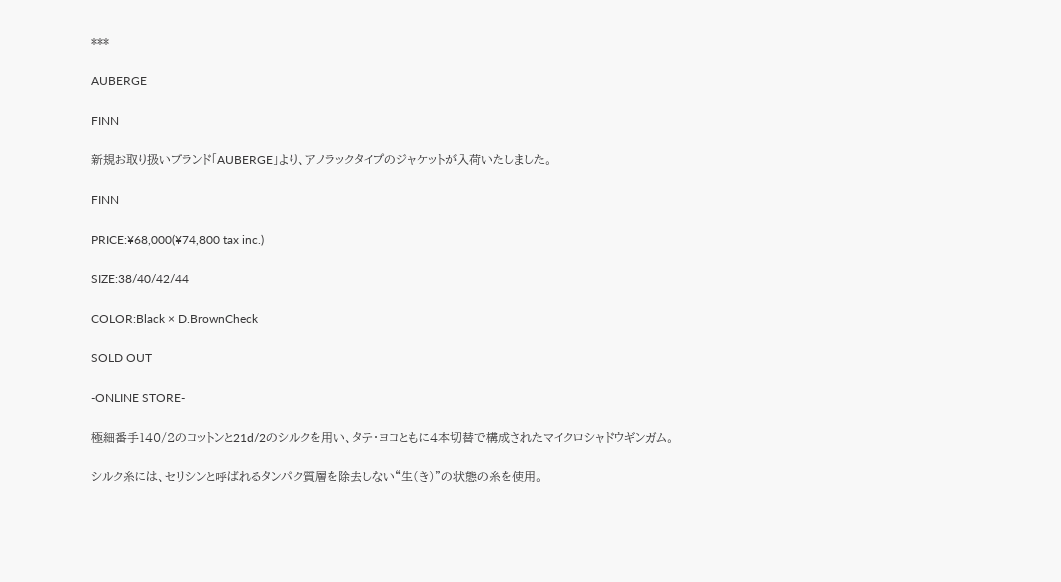***

AUBERGE

FINN

新規お取り扱いブランド「AUBERGE」より、アノラックタイプのジャケットが入荷いたしました。

FINN

PRICE:¥68,000(¥74,800 tax inc.)

SIZE:38/40/42/44

COLOR:Black × D.BrownCheck

SOLD OUT

-ONLINE STORE-

極細番手140/2のコットンと21d/2のシルクを用い、タテ・ヨコともに4本切替で構成されたマイクロシャドウギンガム。

シルク糸には、セリシンと呼ばれるタンパク質層を除去しない“生(き)”の状態の糸を使用。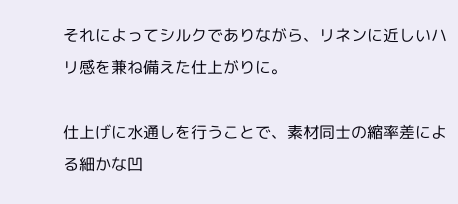それによってシルクでありながら、リネンに近しいハリ感を兼ね備えた仕上がりに。

仕上げに水通しを行うことで、素材同士の縮率差による細かな凹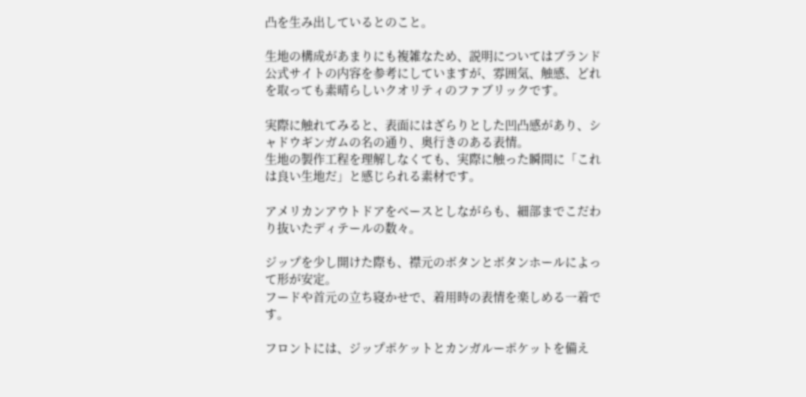凸を生み出しているとのこと。

生地の構成があまりにも複雑なため、説明についてはブランド公式サイトの内容を参考にしていますが、雰囲気、触感、どれを取っても素晴らしいクオリティのファブリックです。

実際に触れてみると、表面にはざらりとした凹凸感があり、シャドウギンガムの名の通り、奥行きのある表情。
生地の製作工程を理解しなくても、実際に触った瞬間に「これは良い生地だ」と感じられる素材です。

アメリカンアウトドアをベースとしながらも、細部までこだわり抜いたディテールの数々。

ジップを少し開けた際も、襟元のボタンとボタンホールによって形が安定。
フードや首元の立ち寝かせで、着用時の表情を楽しめる一着です。

フロントには、ジップポケットとカンガルーポケットを備え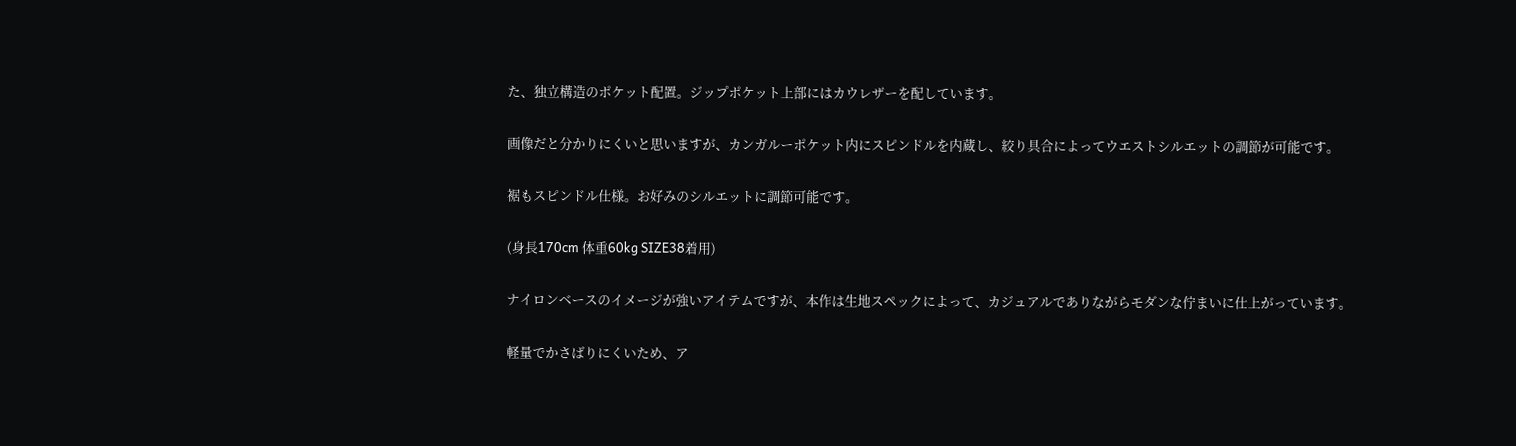た、独立構造のポケット配置。ジップポケット上部にはカウレザーを配しています。

画像だと分かりにくいと思いますが、カンガルーポケット内にスピンドルを内蔵し、絞り具合によってウエストシルエットの調節が可能です。

裾もスピンドル仕様。お好みのシルエットに調節可能です。

(身長170cm 体重60kg SIZE38着用)

ナイロンベースのイメージが強いアイテムですが、本作は生地スペックによって、カジュアルでありながらモダンな佇まいに仕上がっています。

軽量でかさばりにくいため、ア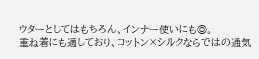ウターとしてはもちろん、インナー使いにも◎。
重ね着にも適しており、コットン×シルクならではの通気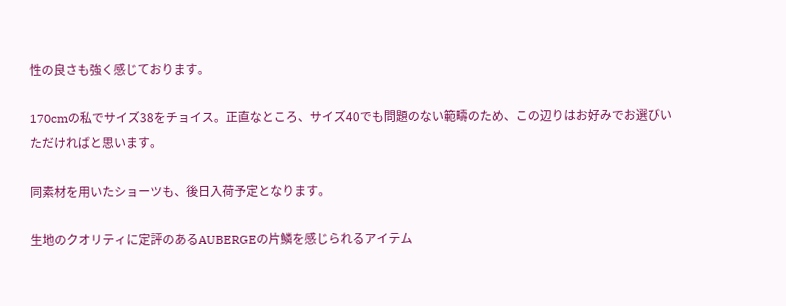性の良さも強く感じております。

170cmの私でサイズ38をチョイス。正直なところ、サイズ40でも問題のない範疇のため、この辺りはお好みでお選びいただければと思います。

同素材を用いたショーツも、後日入荷予定となります。

生地のクオリティに定評のあるAUBERGEの片鱗を感じられるアイテム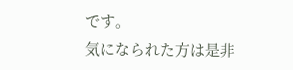です。
気になられた方は是非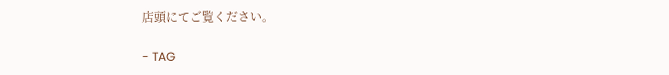店頭にてご覧ください。

- TAG